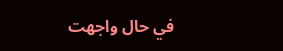في حال واجهت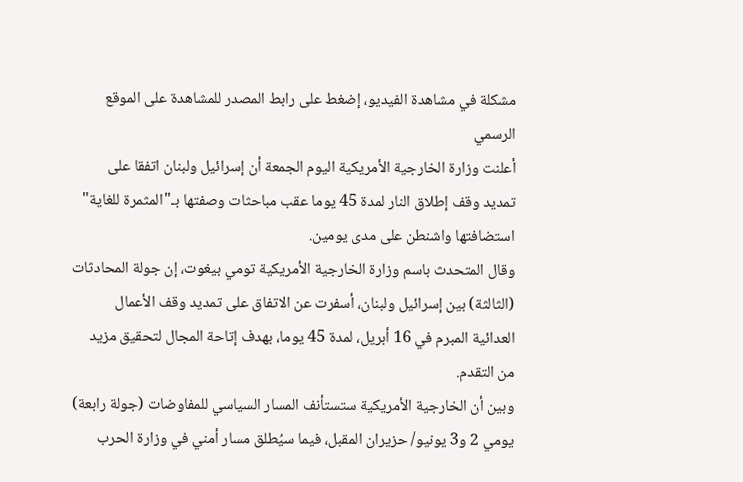مشكلة في مشاهدة الفيديو، إضغط على رابط المصدر للمشاهدة على الموقع الرسمي
أعلنت وزارة الخارجية الأمريكية اليوم الجمعة أن إسرائيل ولبنان اتفقا على تمديد وقف إطلاق النار لمدة 45 يوما عقب مباحثات وصفتها بـ"المثمرة للغاية" استضافتها واشنطن على مدى يومين.
وقال المتحدث باسم وزارة الخارجية الأمريكية تومي بيغوت، إن جولة المحادثات (الثالثة) بين إسرائيل ولبنان، أسفرت عن الاتفاق على تمديد وقف الأعمال العدائية المبرم في 16 أبريل، لمدة 45 يوما، بهدف إتاحة المجال لتحقيق مزيد من التقدم.
وبين أن الخارجية الأمريكية ستستأنف المسار السياسي للمفاوضات (جولة رابعة) يومي 2 و3 يونيو/ حزيران المقبل، فيما سيُطلق مسار أمني في وزارة الحرب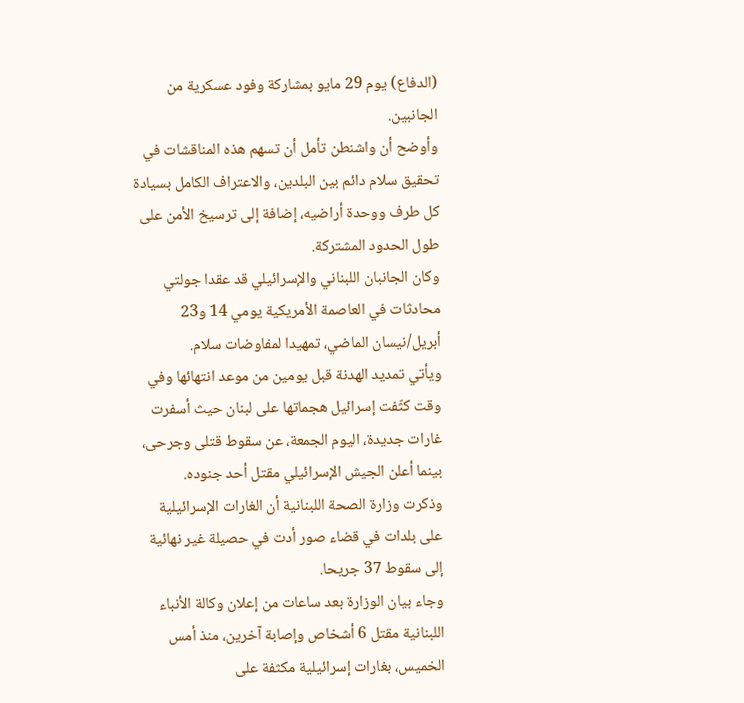(الدفاع) يوم 29 مايو بمشاركة وفود عسكرية من الجانبين.
وأوضح أن واشنطن تأمل أن تسهم هذه المناقشات في تحقيق سلام دائم بين البلدين، والاعتراف الكامل بسيادة كل طرف ووحدة أراضيه، إضافة إلى ترسيخ الأمن على طول الحدود المشتركة.
وكان الجانبان اللبناني والإسرائيلي قد عقدا جولتي محادثات في العاصمة الأمريكية يومي 14 و23 أبريل/نيسان الماضي، تمهيدا لمفاوضات سلام.
ويأتي تمديد الهدنة قبل يومين من موعد انتهائها وفي وقت كثّفت إسرائيل هجماتها على لبنان حيث أسفرت غارات جديدة، اليوم الجمعة، عن سقوط قتلى وجرحى، بينما أعلن الجيش الإسرائيلي مقتل أحد جنوده.
وذكرت وزارة الصحة اللبنانية أن الغارات الإسرائيلية على بلدات في قضاء صور أدت في حصيلة غير نهائية إلى سقوط 37 جريحا.
وجاء بيان الوزارة بعد ساعات من إعلان وكالة الأنباء اللبنانية مقتل 6 أشخاص وإصابة آخرين، منذ أمس الخميس، بغارات إسرائيلية مكثفة على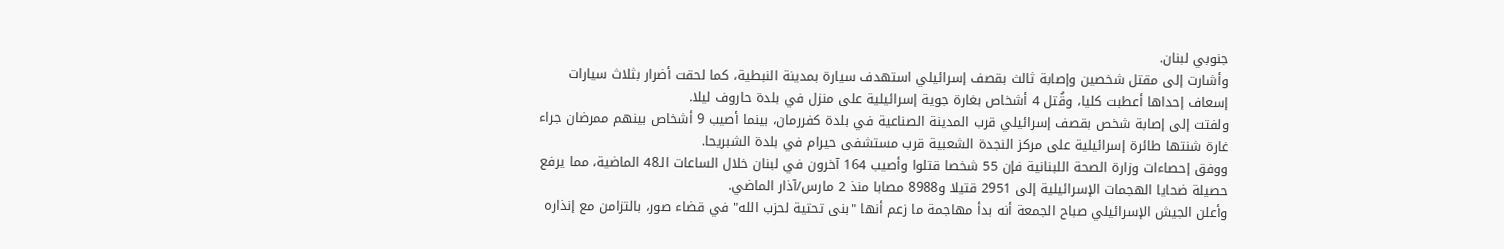جنوبي لبنان.
وأشارت إلى مقتل شخصين وإصابة ثالث بقصف إسرائيلي استهدف سيارة بمدينة النبطية، كما لحقت أضرار بثلاث سيارات إسعاف إحداها أعطبت كليا، وقُتل 4 أشخاص بغارة جوية إسرائيلية على منزل في بلدة حاروف ليلا.
ولفتت إلى إصابة شخص بقصف إسرائيلي قرب المدينة الصناعية في بلدة كفررمان، بينما أصيب 9 أشخاص بينهم ممرضان جراء غارة شنتها طائرة إسرائيلية على مركز النجدة الشعبية قرب مستشفى حيرام في بلدة الشبريحا.
ووفق إحصاءات وزارة الصحة اللبنانية فإن 55 شخصا قتلوا وأصيب 164 آخرون في لبنان خلال الساعات الـ48 الماضية، مما يرفع حصيلة ضحايا الهجمات الإسرائيلية إلى 2951 قتيلا و8988 مصابا منذ 2 مارس/آذار الماضي.
وأعلن الجيش الإسرائيلي صباح الجمعة أنه بدأ مهاجمة ما زعم أنها "بنى تحتية لحزب الله" في قضاء صور، بالتزامن مع إنذاره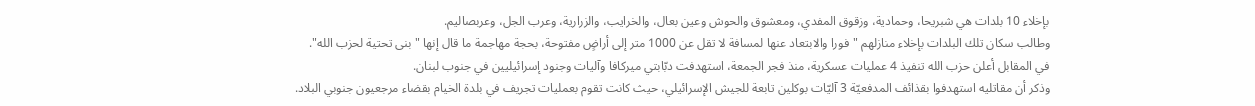بإخلاء 10 بلدات هي شبريحا، وحمادية، وزقوق المفدي، ومعشوق والحوش وعين بعال، والخرايب، والزرارية، وعرب الجل، وعربصاليم.
وطالب سكان تلك البلدات بإخلاء منازلهم "فورا والابتعاد عنها لمسافة لا تقل عن 1000 متر إلى أراضٍ مفتوحة، بحجة مهاجمة ما قال إنها "بنى تحتية لحزب الله".
في المقابل أعلن حزب الله تنفيذ 4 عمليات عسكرية، منذ فجر الجمعة، استهدفت دبّابتي ميركافا وآليات وجنود إسرائيليين في جنوب لبنان.
وذكر أن مقاتليه استهدفوا بقذائف المدفعيّة 3 آليّات بوكلين تابعة للجيش الإسرائيلي، حيث كانت تقوم بعمليات تجريف في بلدة الخيام بقضاء مرجعيون جنوبي البلاد.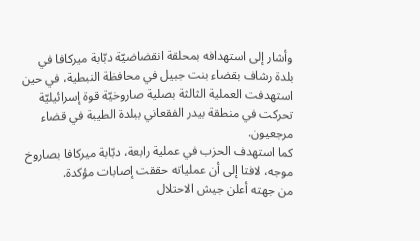وأشار إلى استهدافه بمحلقة انقضاضيّة دبّابة ميركافا في بلدة رشاف بقضاء بنت جبيل في محافظة النبطية، في حين استهدفت العملية الثالثة بصلية صاروخيّة قوة إسرائيليّة تحركت في منطقة بيدر الفقعاني ببلدة الطيبة في قضاء مرجعيون.
كما استهدف الحزب في عملية رابعة، دبّابة ميركافا بصاروخ موجه، لافتا إلى أن عملياته حققت إصابات مؤكدة.
من جهته أعلن جيش الاحتلال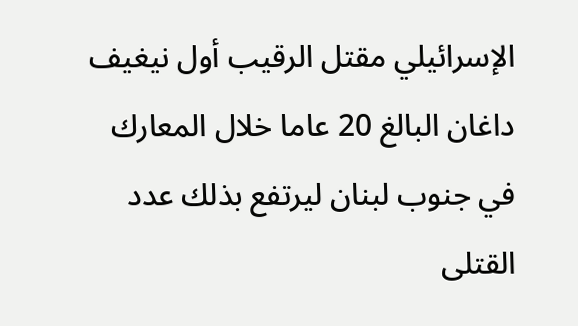الإسرائيلي مقتل الرقيب أول نيغيف داغان البالغ 20 عاما خلال المعارك في جنوب لبنان ليرتفع بذلك عدد القتلى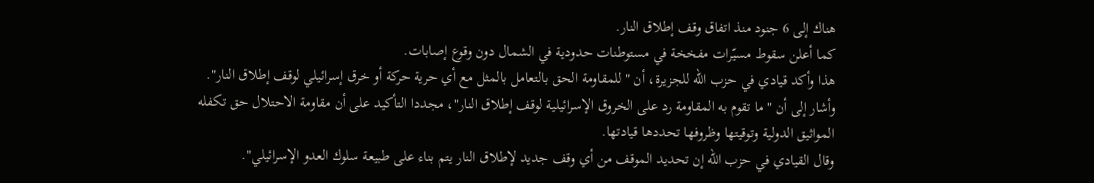هناك إلى 6 جنود منذ اتفاق وقف إطلاق النار.
كما أعلن سقوط مسيّرات مفخخة في مستوطنات حدودية في الشمال دون وقوع إصابات.
هذا وأكد قيادي في حزب الله للجزيرة، أن "للمقاومة الحق بالتعامل بالمثل مع أي حرية حركة أو خرق إسرائيلي لوقف إطلاق النار".
وأشار إلى أن "ما تقوم به المقاومة رد على الخروق الإسرائيلية لوقف إطلاق النار"، مجددا التأكيد على أن مقاومة الاحتلال حق تكفله المواثيق الدولية وتوقيتها وظروفها تحددها قيادتها.
وقال القيادي في حزب الله إن تحديد الموقف من أي وقف جديد لإطلاق النار يتم بناء على طبيعة سلوك العدو الإسرائيلي".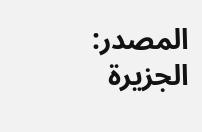المصدر:
الجزيرة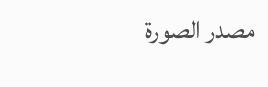مصدر الصورة